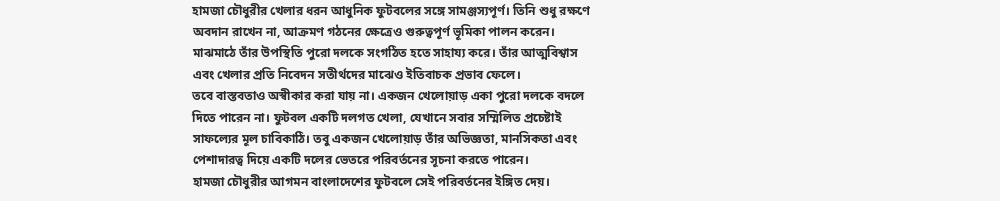হামজা চৌধুরীর খেলার ধরন আধুনিক ফুটবলের সঙ্গে সামঞ্জস্যপূর্ণ। তিনি শুধু রক্ষণে অবদান রাখেন না, আক্রমণ গঠনের ক্ষেত্রেও গুরুত্বপূর্ণ ভূমিকা পালন করেন। মাঝমাঠে তাঁর উপস্থিতি পুরো দলকে সংগঠিত হতে সাহায্য করে। তাঁর আত্মবিশ্বাস এবং খেলার প্রতি নিবেদন সতীর্থদের মাঝেও ইতিবাচক প্রভাব ফেলে।
তবে বাস্তবতাও অস্বীকার করা যায় না। একজন খেলোয়াড় একা পুরো দলকে বদলে দিতে পারেন না। ফুটবল একটি দলগত খেলা, যেখানে সবার সম্মিলিত প্রচেষ্টাই সাফল্যের মূল চাবিকাঠি। তবু একজন খেলোয়াড় তাঁর অভিজ্ঞতা, মানসিকতা এবং পেশাদারত্ব দিয়ে একটি দলের ভেতরে পরিবর্তনের সূচনা করতে পারেন।
হামজা চৌধুরীর আগমন বাংলাদেশের ফুটবলে সেই পরিবর্তনের ইঙ্গিত দেয়।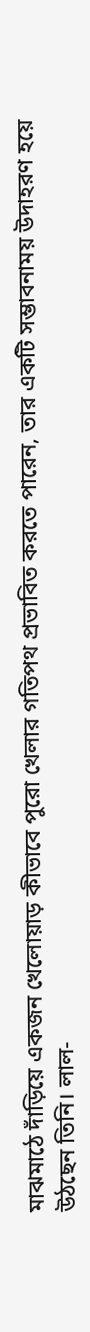মাঝমাঠে দাঁড়িয়ে একজন খেলোয়াড় কীভাবে পুরো খেলার গতিপথ প্রভাবিত করতে পারেন, তার একটি সম্ভাবনাময় উদাহরণ হয়ে উঠছেন তিনি। লাল-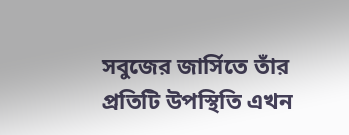সবুজের জার্সিতে তাঁর প্রতিটি উপস্থিতি এখন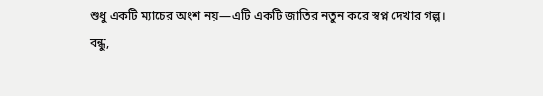শুধু একটি ম্যাচের অংশ নয়—এটি একটি জাতির নতুন করে স্বপ্ন দেখার গল্প।
বন্ধু,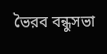ভৈরব বন্ধুসভা